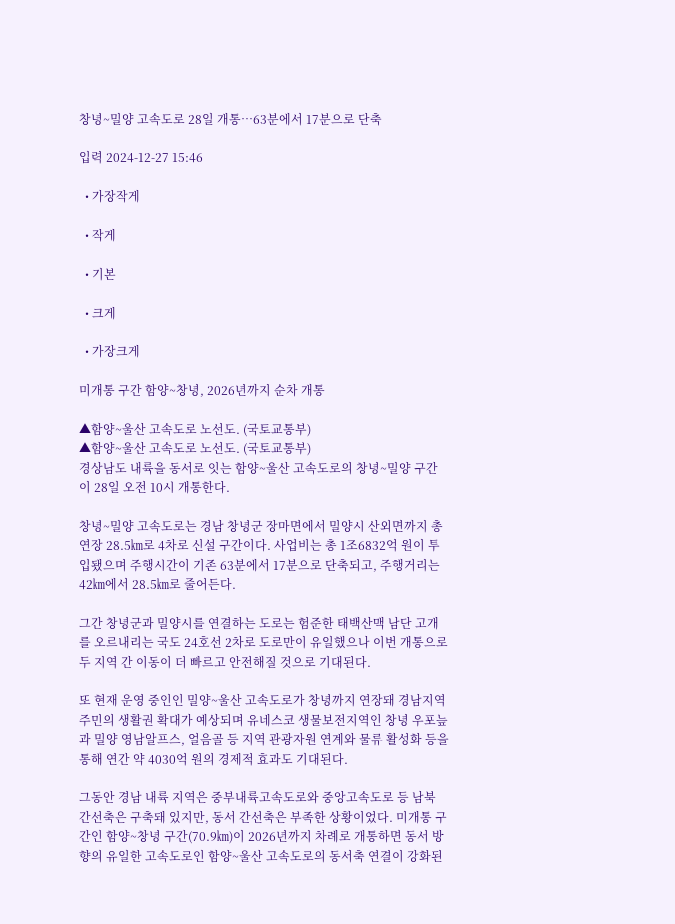창녕~밀양 고속도로 28일 개통…63분에서 17분으로 단축

입력 2024-12-27 15:46

  • 가장작게

  • 작게

  • 기본

  • 크게

  • 가장크게

미개통 구간 함양~창녕, 2026년까지 순차 개통

▲함양~울산 고속도로 노선도. (국토교통부)
▲함양~울산 고속도로 노선도. (국토교통부)
경상남도 내륙을 동서로 잇는 함양~울산 고속도로의 창녕~밀양 구간이 28일 오전 10시 개통한다.

창녕~밀양 고속도로는 경남 창녕군 장마면에서 밀양시 산외면까지 총연장 28.5㎞로 4차로 신설 구간이다. 사업비는 총 1조6832억 원이 투입됐으며 주행시간이 기존 63분에서 17분으로 단축되고, 주행거리는 42㎞에서 28.5㎞로 줄어든다.

그간 창녕군과 밀양시를 연결하는 도로는 험준한 태백산맥 남단 고개를 오르내리는 국도 24호선 2차로 도로만이 유일했으나 이번 개통으로 두 지역 간 이동이 더 빠르고 안전해질 것으로 기대된다.

또 현재 운영 중인인 밀양~울산 고속도로가 창녕까지 연장돼 경남지역 주민의 생활권 확대가 예상되며 유네스코 생물보전지역인 창녕 우포늪과 밀양 영남알프스, 얼음골 등 지역 관광자원 연계와 물류 활성화 등을 통해 연간 약 4030억 원의 경제적 효과도 기대된다.

그동안 경남 내륙 지역은 중부내륙고속도로와 중앙고속도로 등 남북 간선축은 구축돼 있지만, 동서 간선축은 부족한 상황이었다. 미개통 구간인 함양~창녕 구간(70.9㎞)이 2026년까지 차례로 개통하면 동서 방향의 유일한 고속도로인 함양~울산 고속도로의 동서축 연결이 강화된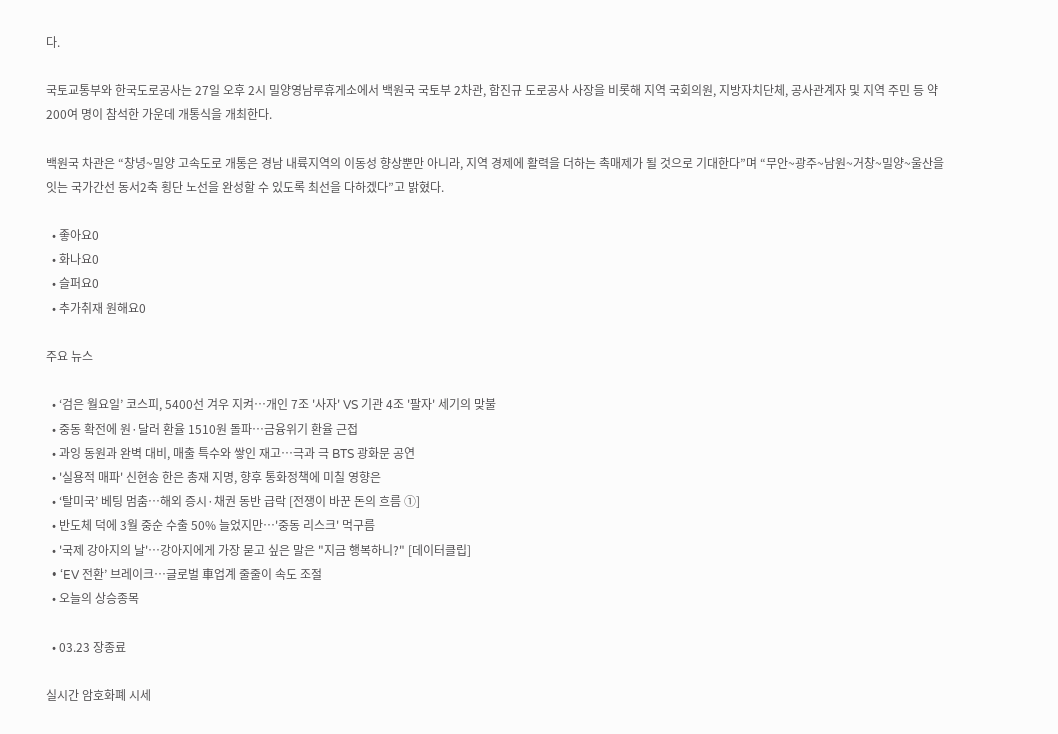다.

국토교통부와 한국도로공사는 27일 오후 2시 밀양영남루휴게소에서 백원국 국토부 2차관, 함진규 도로공사 사장을 비롯해 지역 국회의원, 지방자치단체, 공사관계자 및 지역 주민 등 약 200여 명이 참석한 가운데 개통식을 개최한다.

백원국 차관은 “창녕~밀양 고속도로 개통은 경남 내륙지역의 이동성 향상뿐만 아니라, 지역 경제에 활력을 더하는 촉매제가 될 것으로 기대한다”며 “무안~광주~남원~거창~밀양~울산을 잇는 국가간선 동서2축 횡단 노선을 완성할 수 있도록 최선을 다하겠다”고 밝혔다.

  • 좋아요0
  • 화나요0
  • 슬퍼요0
  • 추가취재 원해요0

주요 뉴스

  • ‘검은 월요일’ 코스피, 5400선 겨우 지켜⋯개인 7조 '사자' VS 기관 4조 '팔자' 세기의 맞불
  • 중동 확전에 원·달러 환율 1510원 돌파…금융위기 환율 근접
  • 과잉 동원과 완벽 대비, 매출 특수와 쌓인 재고…극과 극 BTS 광화문 공연
  • '실용적 매파' 신현송 한은 총재 지명, 향후 통화정책에 미칠 영향은
  • ‘탈미국’ 베팅 멈춤…해외 증시·채권 동반 급락 [전쟁이 바꾼 돈의 흐름 ①]
  • 반도체 덕에 3월 중순 수출 50% 늘었지만⋯'중동 리스크' 먹구름
  • '국제 강아지의 날'…강아지에게 가장 묻고 싶은 말은 "지금 행복하니?" [데이터클립]
  • ‘EV 전환’ 브레이크…글로벌 車업계 줄줄이 속도 조절
  • 오늘의 상승종목

  • 03.23 장종료

실시간 암호화폐 시세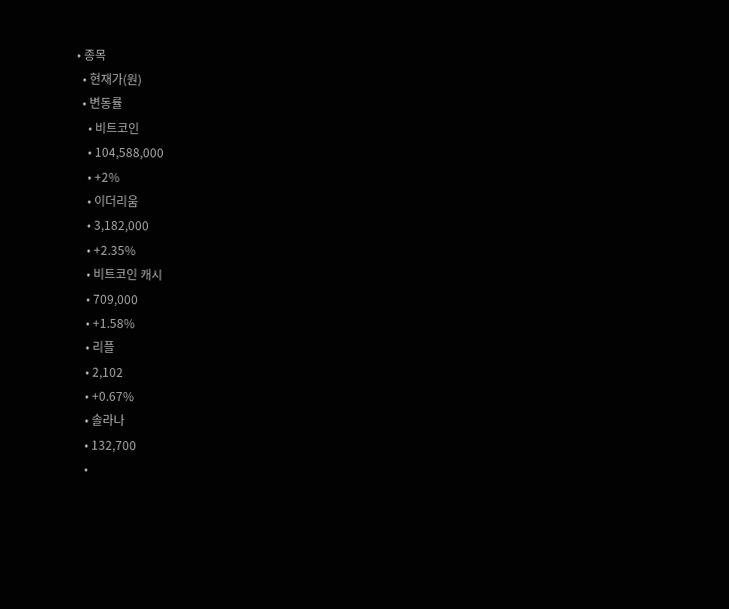• 종목
  • 현재가(원)
  • 변동률
    • 비트코인
    • 104,588,000
    • +2%
    • 이더리움
    • 3,182,000
    • +2.35%
    • 비트코인 캐시
    • 709,000
    • +1.58%
    • 리플
    • 2,102
    • +0.67%
    • 솔라나
    • 132,700
    •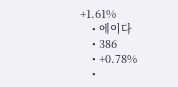+1.61%
    • 에이다
    • 386
    • +0.78%
    •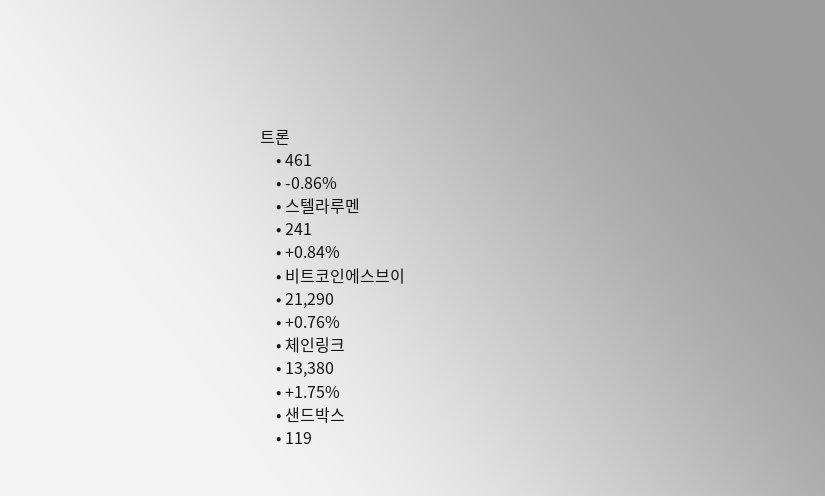트론
    • 461
    • -0.86%
    • 스텔라루멘
    • 241
    • +0.84%
    • 비트코인에스브이
    • 21,290
    • +0.76%
    • 체인링크
    • 13,380
    • +1.75%
    • 샌드박스
    • 119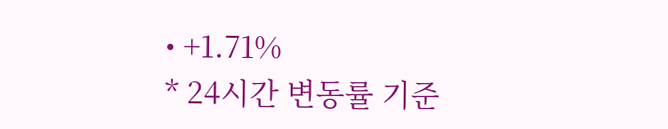• +1.71%
* 24시간 변동률 기준